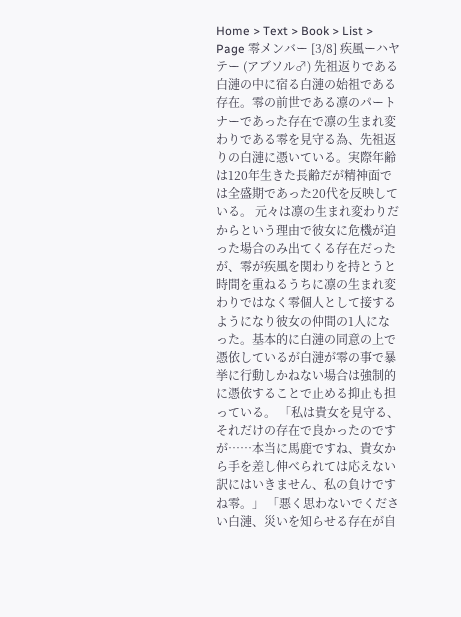Home > Text > Book > List > Page 零メンバー [3/8] 疾風ーハヤテー (アブソル♂) 先祖返りである白漣の中に宿る白漣の始祖である存在。零の前世である凛のパートナーであった存在で凛の生まれ変わりである零を見守る為、先祖返りの白漣に憑いている。実際年齢は120年生きた長齢だが精神面では全盛期であった20代を反映している。 元々は凛の生まれ変わりだからという理由で彼女に危機が迫った場合のみ出てくる存在だったが、零が疾風を関わりを持とうと時間を重ねるうちに凛の生まれ変わりではなく零個人として接するようになり彼女の仲間の1人になった。基本的に白漣の同意の上で憑依しているが白漣が零の事で暴挙に行動しかねない場合は強制的に憑依することで止める抑止も担っている。 「私は貴女を見守る、それだけの存在で良かったのですが……本当に馬鹿ですね、貴女から手を差し伸べられては応えない訳にはいきません、私の負けですね零。」 「悪く思わないでください白漣、災いを知らせる存在が自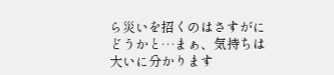ら災いを招くのはさすがにどうかと…まぁ、気持ちは大いに分かります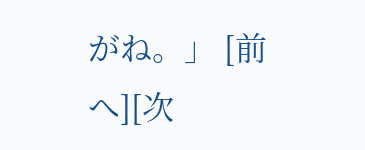がね。」 [前へ][次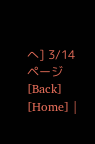へ] 3/14ページ [Back] [Home] |